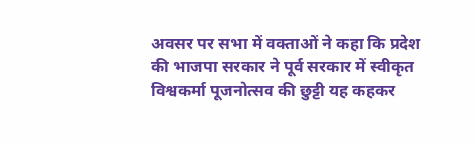अवसर पर सभा में वक्ताओं ने कहा कि प्रदेश की भाजपा सरकार ने पूर्व सरकार में स्वीकृत विश्वकर्मा पूजनोत्सव की छुट्टी यह कहकर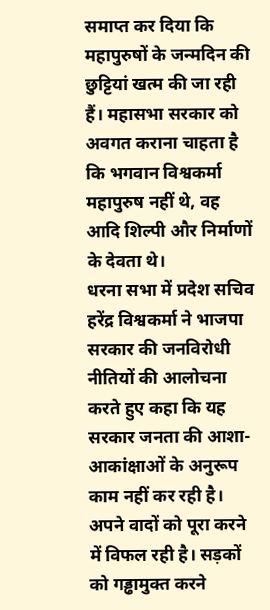समाप्त कर दिया कि महापुरुषों के जन्मदिन की छुट्टियां खत्म की जा रही हैं। महासभा सरकार को अवगत कराना चाहता है कि भगवान विश्वकर्मा महापुरुष नहीं थे, वह आदि शिल्पी और निर्माणों के देवता थे।
धरना सभा में प्रदेश सचिव हरेंद्र विश्वकर्मा ने भाजपा सरकार की जनविरोधी नीतियों की आलोचना करते हुए कहा कि यह सरकार जनता की आशा-आकांक्षाओं के अनुरूप काम नहीं कर रही है। अपने वादों को पूरा करने में विफल रही है। सड़कों को गड्ढामुक्त करने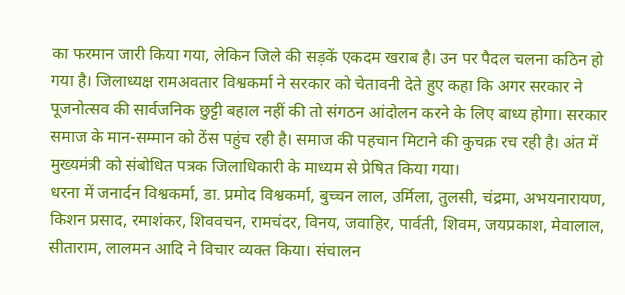का फरमान जारी किया गया, लेकिन जिले की सड़कें एकदम खराब है। उन पर पैदल चलना कठिन हो गया है। जिलाध्यक्ष रामअवतार विश्वकर्मा ने सरकार को चेतावनी देते हुए कहा कि अगर सरकार ने पूजनोत्सव की सार्वजनिक छुट्टी बहाल नहीं की तो संगठन आंदोलन करने के लिए बाध्य होगा। सरकार समाज के मान-सम्मान को ठेंस पहुंच रही है। समाज की पहचान मिटाने की कुचक्र रच रही है। अंत में मुख्यमंत्री को संबोधित पत्रक जिलाधिकारी के माध्यम से प्रेषित किया गया।
धरना में जनार्दन विश्वकर्मा, डा. प्रमोद विश्वकर्मा, बुच्चन लाल, उर्मिला, तुलसी, चंद्रमा, अभयनारायण, किशन प्रसाद, रमाशंकर, शिववचन, रामचंदर, विनय, जवाहिर, पार्वती, शिवम, जयप्रकाश, मेवालाल, सीताराम, लालमन आदि ने विचार व्यक्त किया। संचालन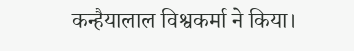कन्हैयालाल विश्वकर्मा ने किया।